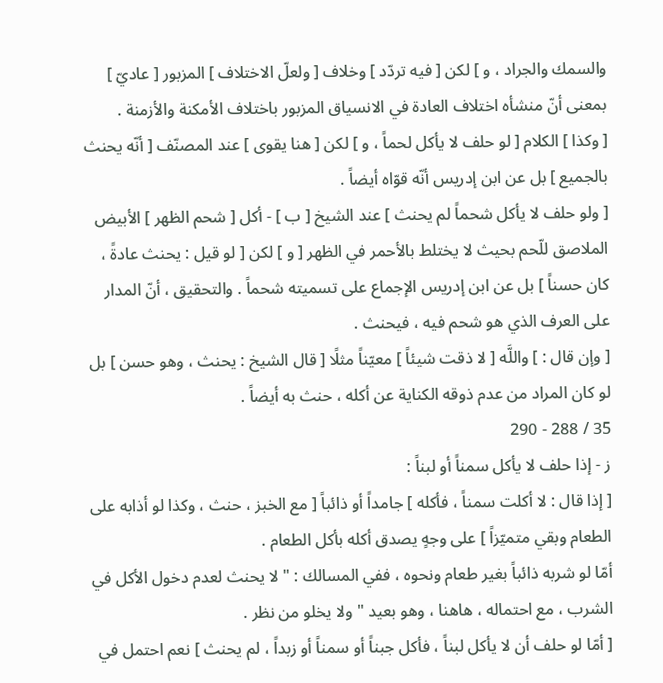والسمك والجراد ، و ] لكن [ فيه تردّد ] وخلاف [ ولعلّ الاختلاف ] المزبور [ عاديّ ] بمعنى أنّ منشأه اختلاف العادة في الانسياق المزبور باختلاف الأمكنة والأزمنة .
[ وكذا ] الكلام [ لو حلف لا يأكل لحماً ، و ] لكن [ هنا يقوى ] عند المصنّف [ أنّه يحنث بالجميع ] بل عن ابن إدريس أنّه قوّاه أيضاً .
[ ولو حلف لا يأكل شحماً لم يحنث ] عند الشيخ [ ب ] - أكل [ شحم الظهر ] الأبيض الملاصق للّحم بحيث لا يختلط بالأحمر في الظهر [ و ] لكن [ لو قيل : يحنث عادةً ، كان حسناً ] بل عن ابن إدريس الإجماع على تسميته شحماً . والتحقيق ، أنّ المدار على العرف الذي هو شحم فيه ، فيحنث .
[ وإن قال : ] واللَّه [ لا ذقت شيئاً ] معيّناً مثلًا [ قال الشيخ : يحنث ، وهو حسن ] بل لو كان المراد من عدم ذوقه الكناية عن أكله ، حنث به أيضاً .
35 / 288 - 290
ز - إذا حلف لا يأكل سمناً أو لبناً :
[ إذا قال : لا أكلت سمناً ، فأكله ] جامداً أو ذائباً [ مع الخبز ، حنث ، وكذا لو أذابه على الطعام وبقي متميّزاً ] على وجهٍ يصدق أكله بأكل الطعام .
أمّا لو شربه ذائباً بغير طعام ونحوه ، ففي المسالك : " لا يحنث لعدم دخول الأكل في الشرب ، مع احتماله ، هاهنا ، وهو بعيد " ولا يخلو من نظر .
[ أمّا لو حلف أن لا يأكل لبناً ، فأكل جبناً أو سمناً أو زبداً ، لم يحنث ] نعم احتمل في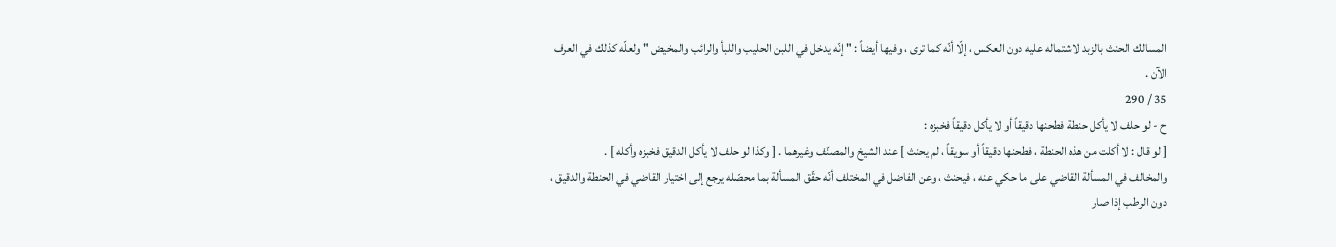المسالك الحنث بالزبد لاشتماله عليه دون العكس ، إلّا أنّه كما ترى ، وفيها أيضاً : " إنّه يدخل في اللبن الحليب واللبأ والرائب والمخيض " ولعلّه كذلك في العرف الآن .
35 / 290
ح - لو حلف لا يأكل حنطة فطحنها دقيقاً أو لا يأكل دقيقاً فخبزه :
[ لو قال : لا أكلت من هذه الحنطة ، فطحنها دقيقاً أو سويقاً ، لم يحنث ] عند الشيخ والمصنّف وغيرهما . [ وكذا لو حلف لا يأكل الدقيق فخبزه وأكله ] .
والمخالف في المسألة القاضي على ما حكي عنه ، فيحنث ، وعن الفاضل في المختلف أنّه حقّق المسألة بما محصّله يرجع إلى اختيار القاضي في الحنطة والدقيق ، دون الرطب إذا صار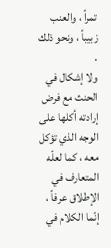تمراً ، والعنب زبيباً ، ونحو ذلك .
ولا إشكال في الحنث مع فرض إرادته أكلها على الوجه الذي تؤكل معه ، كما لعلّه المتعارف في الإطلاق عرفاً ، إنّما الكلام في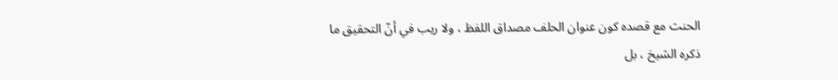الحنث مع قصده كون عنوان الحلف مصداق اللفظ ، ولا ريب في أنّ التحقيق ما ذكره الشيخ ، بل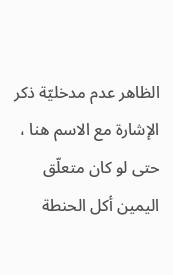الظاهر عدم مدخليّة ذكر الإشارة مع الاسم هنا ، حتى لو كان متعلّق اليمين أكل الحنطة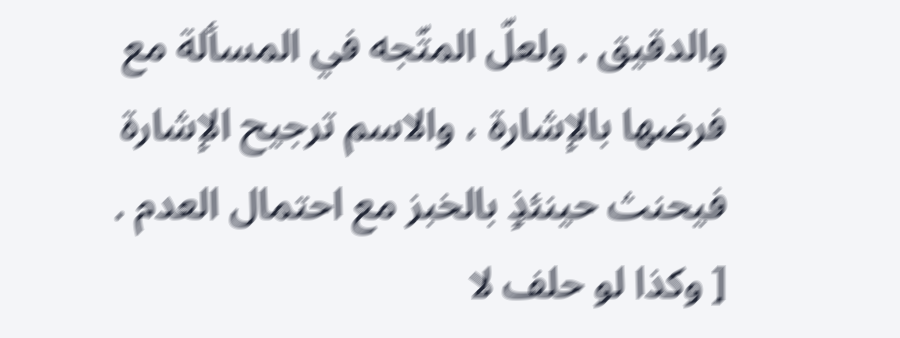والدقيق . ولعلّ المتّجه في المسألة مع فرضها بالإشارة ، والاسم ترجيح الإشارة فيحنث حينئذٍ بالخبز مع احتمال العدم .
[ وكذا لو حلف لا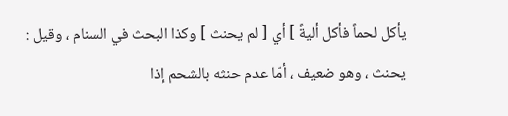يأكل لحماً فأكل أليةً ] أي [ لم يحنث ] وكذا البحث في السنام ، وقيل : يحنث ، وهو ضعيف ، أمّا عدم حنثه بالشحم إذا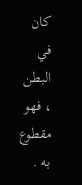كان في البطن ، فهو مقطوع به .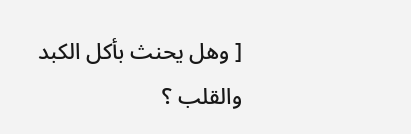[ وهل يحنث بأكل الكبد والقلب ؟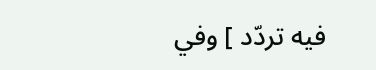فيه تردّد ] وفي